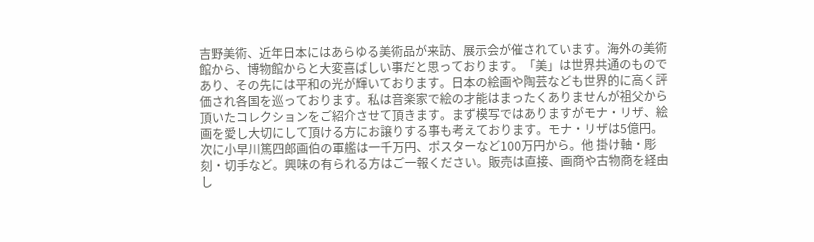吉野美術、近年日本にはあらゆる美術品が来訪、展示会が催されています。海外の美術館から、博物館からと大変喜ばしい事だと思っております。「美」は世界共通のものであり、その先には平和の光が輝いております。日本の絵画や陶芸なども世界的に高く評価され各国を巡っております。私は音楽家で絵の才能はまったくありませんが祖父から頂いたコレクションをご紹介させて頂きます。まず模写ではありますがモナ・リザ、絵画を愛し大切にして頂ける方にお譲りする事も考えております。モナ・リザは5億円。次に小早川篤四郎画伯の軍艦は一千万円、ポスターなど100万円から。他 掛け軸・彫刻・切手など。興味の有られる方はご一報ください。販売は直接、画商や古物商を経由し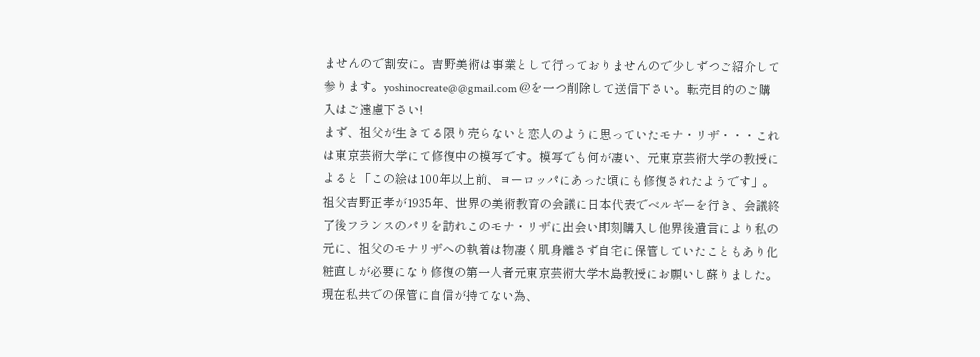ませんので割安に。吉野美術は事業として行っておりませんので少しずつご紹介して参ります。yoshinocreate@@gmail.com @を一つ削除して送信下さい。転売目的のご購入はご遠慮下さい!
まず、祖父が生きてる限り売らないと恋人のように思っていたモナ・リザ・・・これは東京芸術大学にて修復中の模写です。模写でも何が凄い、元東京芸術大学の教授によると「この絵は100年以上前、ヨーロッパにあった頃にも修復されたようです」。祖父吉野正孝が1935年、世界の美術教育の会議に日本代表でベルギーを行き、会議終了後フランスのパリを訪れこのモナ・リザに出会い即刻購入し他界後遺言により私の元に、祖父のモナリザへの執着は物凄く肌身離さず自宅に保管していたこともあり化粧直しが必要になり修復の第一人者元東京芸術大学木島教授にお願いし蘇りました。現在私共での保管に自信が持てない為、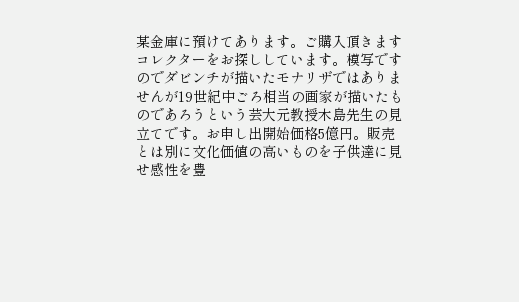某金庫に預けてあります。ご購入頂きますコレクターをお探ししています。模写ですのでダビンチが描いたモナリザではありませんが19世紀中ごろ相当の画家が描いたものであろうという芸大元教授木島先生の見立てです。お申し出開始価格5億円。販売とは別に文化価値の高いものを子供達に見せ感性を豊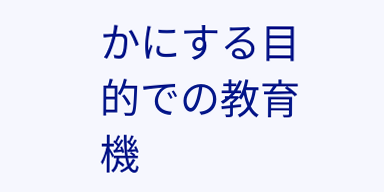かにする目的での教育機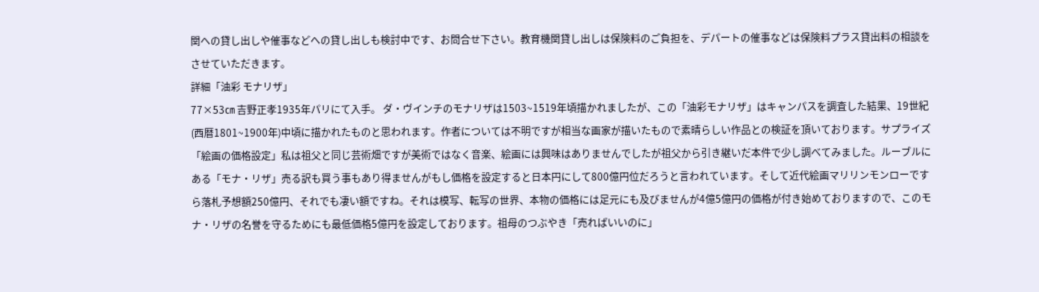関への貸し出しや催事などへの貸し出しも検討中です、お問合せ下さい。教育機関貸し出しは保険料のご負担を、デパートの催事などは保険料プラス貸出料の相談をさせていただきます。
詳細「油彩 モナリザ」
77×53㎝ 吉野正孝1935年パリにて入手。 ダ・ヴインチのモナリザは1503~1519年頃描かれましたが、この「油彩モナリザ」はキャンパスを調査した結果、19世紀(西暦1801~1900年)中頃に描かれたものと思われます。作者については不明ですが相当な画家が描いたもので素晴らしい作品との検証を頂いております。サプライズ「絵画の価格設定」私は祖父と同じ芸術畑ですが美術ではなく音楽、絵画には興味はありませんでしたが祖父から引き継いだ本件で少し調べてみました。ルーブルにある「モナ・リザ」売る訳も買う事もあり得ませんがもし価格を設定すると日本円にして800億円位だろうと言われています。そして近代絵画マリリンモンローですら落札予想額250億円、それでも凄い額ですね。それは模写、転写の世界、本物の価格には足元にも及びませんが4億5億円の価格が付き始めておりますので、このモナ・リザの名誉を守るためにも最低価格5億円を設定しております。祖母のつぶやき「売ればいいのに」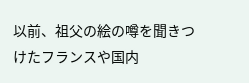以前、祖父の絵の噂を聞きつけたフランスや国内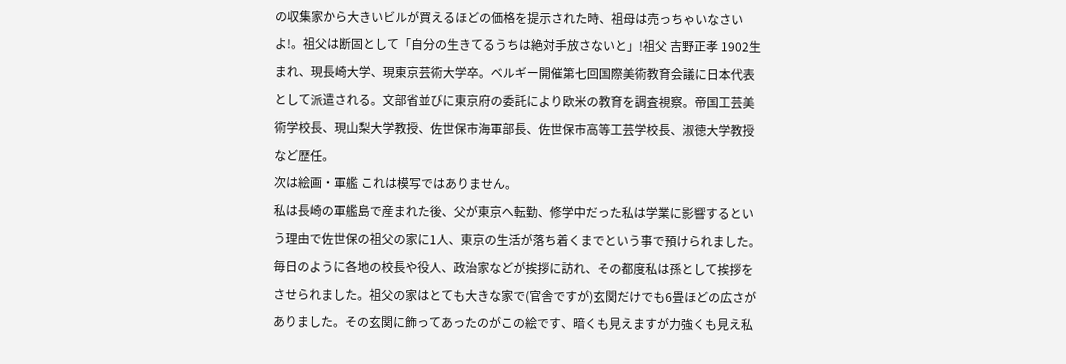の収集家から大きいビルが買えるほどの価格を提示された時、祖母は売っちゃいなさいよ!。祖父は断固として「自分の生きてるうちは絶対手放さないと」!祖父 吉野正孝 1902生まれ、現長崎大学、現東京芸術大学卒。ベルギー開催第七回国際美術教育会議に日本代表として派遣される。文部省並びに東京府の委託により欧米の教育を調査視察。帝国工芸美術学校長、現山梨大学教授、佐世保市海軍部長、佐世保市高等工芸学校長、淑徳大学教授など歴任。
次は絵画・軍艦 これは模写ではありません。
私は長崎の軍艦島で産まれた後、父が東京へ転勤、修学中だった私は学業に影響するという理由で佐世保の祖父の家に1人、東京の生活が落ち着くまでという事で預けられました。毎日のように各地の校長や役人、政治家などが挨拶に訪れ、その都度私は孫として挨拶をさせられました。祖父の家はとても大きな家で(官舎ですが)玄関だけでも6畳ほどの広さがありました。その玄関に飾ってあったのがこの絵です、暗くも見えますが力強くも見え私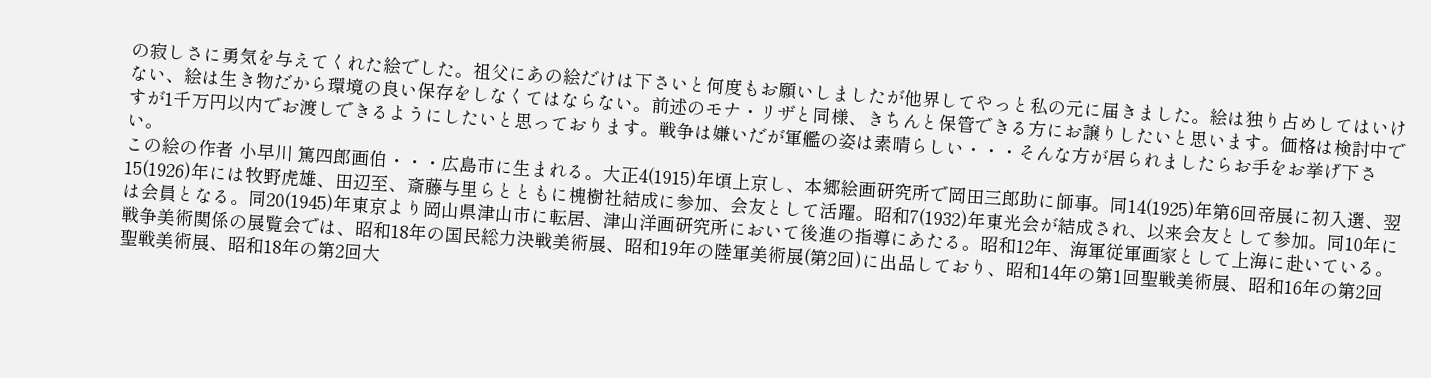の寂しさに勇気を与えてくれた絵でした。祖父にあの絵だけは下さいと何度もお願いしましたが他界してやっと私の元に届きました。絵は独り占めしてはいけない、絵は生き物だから環境の良い保存をしなくてはならない。前述のモナ・リザと同様、きちんと保管できる方にお譲りしたいと思います。価格は検討中ですが1千万円以内でお渡しできるようにしたいと思っております。戦争は嫌いだが軍艦の姿は素晴らしい・・・そんな方が居られましたらお手をお挙げ下さい。
この絵の作者 小早川 篤四郎画伯・・・広島市に生まれる。大正4(1915)年頃上京し、本郷絵画研究所で岡田三郎助に師事。同14(1925)年第6回帝展に初入選、翌15(1926)年には牧野虎雄、田辺至、斎藤与里らとともに槐樹社結成に参加、会友として活躍。昭和7(1932)年東光会が結成され、以来会友として参加。同10年には会員となる。同20(1945)年東京より岡山県津山市に転居、津山洋画研究所において後進の指導にあたる。昭和12年、海軍従軍画家として上海に赴いている。戦争美術関係の展覧会では、昭和18年の国民総力決戦美術展、昭和19年の陸軍美術展(第2回)に出品しており、昭和14年の第1回聖戦美術展、昭和16年の第2回聖戦美術展、昭和18年の第2回大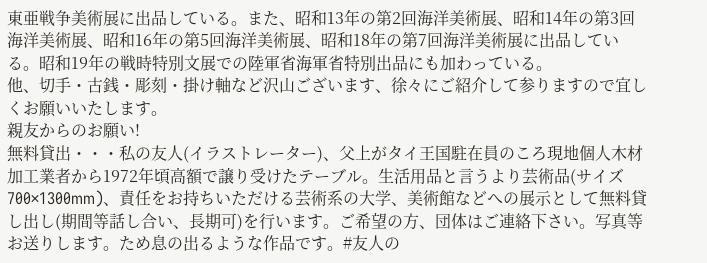東亜戦争美術展に出品している。また、昭和13年の第2回海洋美術展、昭和14年の第3回海洋美術展、昭和16年の第5回海洋美術展、昭和18年の第7回海洋美術展に出品している。昭和19年の戦時特別文展での陸軍省海軍省特別出品にも加わっている。
他、切手・古銭・彫刻・掛け軸など沢山ございます、徐々にご紹介して参りますので宜しくお願いいたします。
親友からのお願い!
無料貸出・・・私の友人(イラストレーター)、父上がタイ王国駐在員のころ現地個人木材加工業者から1972年頃高額で譲り受けたテーブル。生活用品と言うより芸術品(サイズ700×1300mm)、責任をお持ちいただける芸術系の大学、美術館などへの展示として無料貸し出し(期間等話し合い、長期可)を行います。ご希望の方、団体はご連絡下さい。写真等お送りします。ため息の出るような作品です。#友人の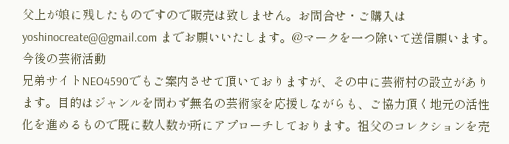父上が娘に残したものですので販売は致しません。お問合せ・ご購入は yoshinocreate@@gmail.com までお願いいたします。@マークを一つ除いて送信願います。
今後の芸術活動
兄弟サイトNEO4590でもご案内させて頂いておりますが、その中に芸術村の設立があります。目的はジャンルを問わず無名の芸術家を応援しながらも、ご協力頂く地元の活性化を進めるもので既に数人数か所にアプローチしております。祖父のコレクションを売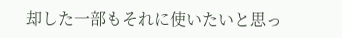却した一部もそれに使いたいと思っ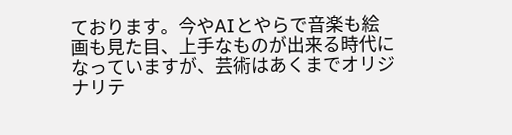ております。今やAIとやらで音楽も絵画も見た目、上手なものが出来る時代になっていますが、芸術はあくまでオリジナリテ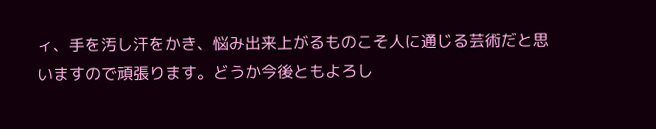ィ、手を汚し汗をかき、悩み出来上がるものこそ人に通じる芸術だと思いますので頑張ります。どうか今後ともよろし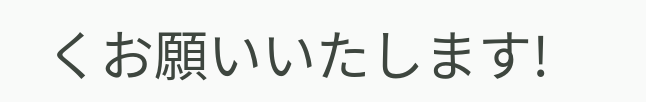くお願いいたします!